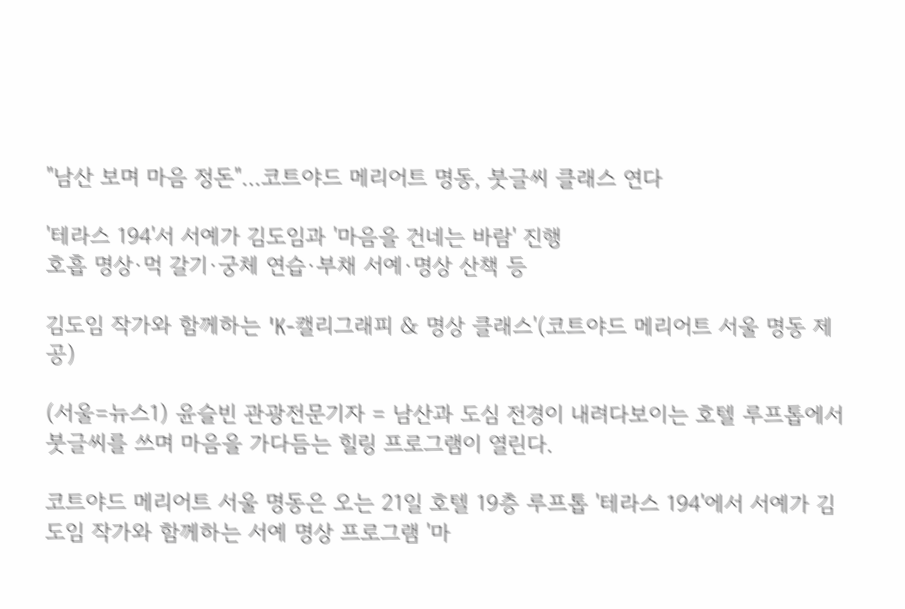"남산 보며 마음 정돈"…코트야드 메리어트 명동, 붓글씨 클래스 연다

'테라스 194'서 서예가 김도임과 '마음을 건네는 바람' 진행
호흡 명상·먹 갈기·궁체 연습·부채 서예·명상 산책 등

김도임 작가와 함께하는 'K-캘리그래피 & 명상 클래스'(코트야드 메리어트 서울 명동 제공)

(서울=뉴스1) 윤슬빈 관광전문기자 = 남산과 도심 전경이 내려다보이는 호텔 루프톱에서 붓글씨를 쓰며 마음을 가다듬는 힐링 프로그램이 열린다.

코트야드 메리어트 서울 명동은 오는 21일 호텔 19층 루프톱 '테라스 194'에서 서예가 김도임 작가와 함께하는 서예 명상 프로그램 '마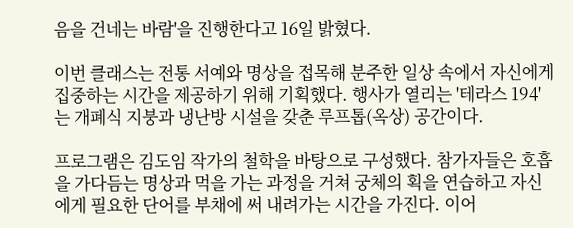음을 건네는 바람'을 진행한다고 16일 밝혔다.

이번 클래스는 전통 서예와 명상을 접목해 분주한 일상 속에서 자신에게 집중하는 시간을 제공하기 위해 기획했다. 행사가 열리는 '테라스 194'는 개폐식 지붕과 냉난방 시설을 갖춘 루프톱(옥상) 공간이다.

프로그램은 김도임 작가의 철학을 바탕으로 구성했다. 참가자들은 호흡을 가다듬는 명상과 먹을 가는 과정을 거쳐 궁체의 획을 연습하고 자신에게 필요한 단어를 부채에 써 내려가는 시간을 가진다. 이어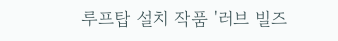루프탑 설치 작품 '러브 빌즈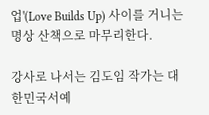업'(Love Builds Up) 사이를 거니는 명상 산책으로 마무리한다.

강사로 나서는 김도임 작가는 대한민국서예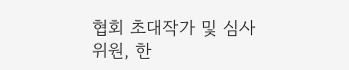협회 초대작가 및 심사위원, 한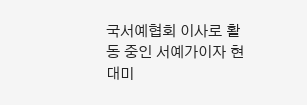국서예협회 이사로 활동 중인 서예가이자 현대미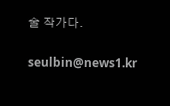술 작가다.

seulbin@news1.kr